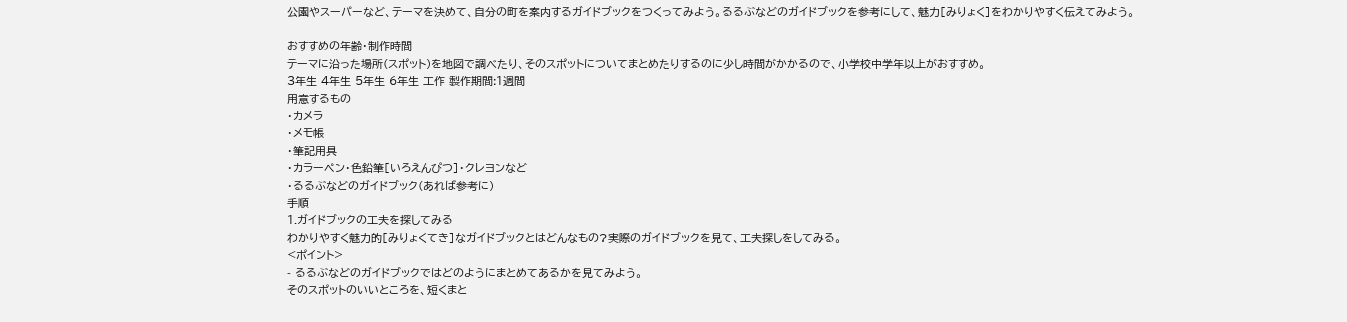公園やスーパーなど、テーマを決めて、自分の町を案内するガイドブックをつくってみよう。るるぶなどのガイドブックを参考にして、魅力[みりょく]をわかりやすく伝えてみよう。

おすすめの年齢・制作時間
テーマに沿った場所(スポット)を地図で調べたり、そのスポットについてまとめたりするのに少し時間がかかるので、小学校中学年以上がおすすめ。
3年生 4年生 5年生 6年生 工作 製作期間:1週間
用意するもの
・カメラ
・メモ帳
・筆記用具
・カラーペン・色鉛筆[いろえんぴつ]・クレヨンなど
・るるぶなどのガイドブック(あれば参考に)
手順
1.ガイドブックの工夫を探してみる
わかりやすく魅力的[みりょくてき]なガイドブックとはどんなもの?実際のガイドブックを見て、工夫探しをしてみる。
<ポイント>
- るるぶなどのガイドブックではどのようにまとめてあるかを見てみよう。
そのスポットのいいところを、短くまと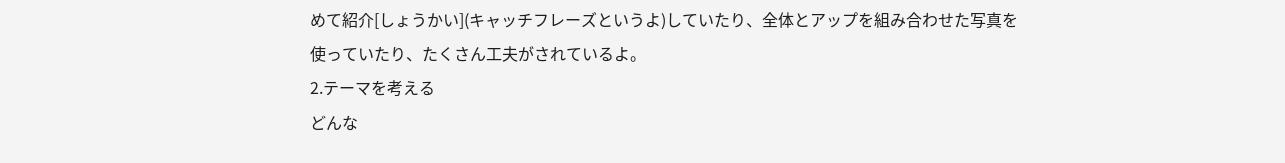めて紹介[しょうかい](キャッチフレーズというよ)していたり、全体とアップを組み合わせた写真を使っていたり、たくさん工夫がされているよ。
2.テーマを考える
どんな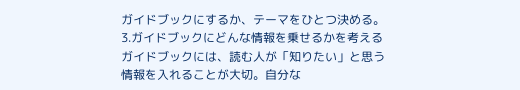ガイドブックにするか、テーマをひとつ決める。
3.ガイドブックにどんな情報を乗せるかを考える
ガイドブックには、読む人が「知りたい」と思う情報を入れることが大切。自分な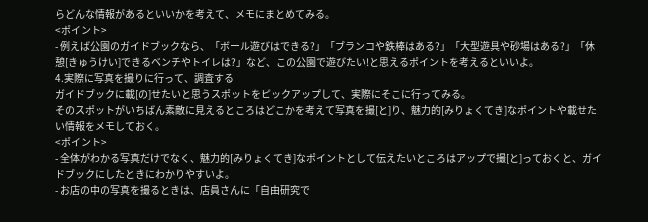らどんな情報があるといいかを考えて、メモにまとめてみる。
<ポイント>
- 例えば公園のガイドブックなら、「ボール遊びはできる?」「ブランコや鉄棒はある?」「大型遊具や砂場はある?」「休憩[きゅうけい]できるベンチやトイレは?」など、この公園で遊びたい!と思えるポイントを考えるといいよ。
4.実際に写真を撮りに行って、調査する
ガイドブックに載[の]せたいと思うスポットをピックアップして、実際にそこに行ってみる。
そのスポットがいちばん素敵に見えるところはどこかを考えて写真を撮[と]り、魅力的[みりょくてき]なポイントや載せたい情報をメモしておく。
<ポイント>
- 全体がわかる写真だけでなく、魅力的[みりょくてき]なポイントとして伝えたいところはアップで撮[と]っておくと、ガイドブックにしたときにわかりやすいよ。
- お店の中の写真を撮るときは、店員さんに「自由研究で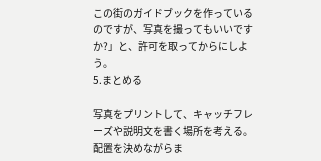この街のガイドブックを作っているのですが、写真を撮ってもいいですか?」と、許可を取ってからにしよう。
5.まとめる

写真をプリントして、キャッチフレーズや説明文を書く場所を考える。
配置を決めながらま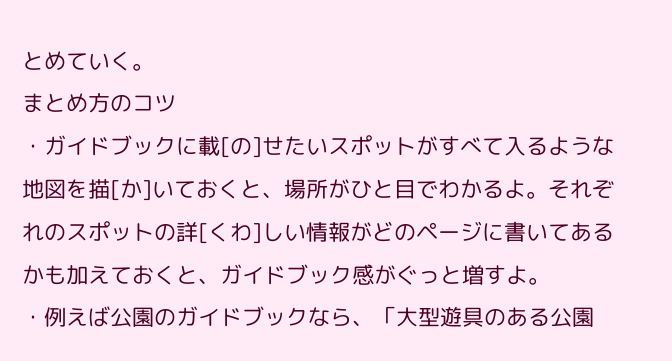とめていく。
まとめ方のコツ
・ガイドブックに載[の]せたいスポットがすべて入るような地図を描[か]いておくと、場所がひと目でわかるよ。それぞれのスポットの詳[くわ]しい情報がどのページに書いてあるかも加えておくと、ガイドブック感がぐっと増すよ。
・例えば公園のガイドブックなら、「大型遊具のある公園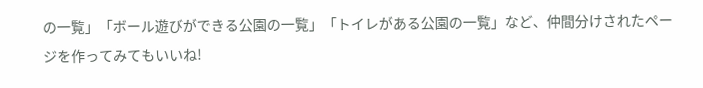の一覧」「ボール遊びができる公園の一覧」「トイレがある公園の一覧」など、仲間分けされたページを作ってみてもいいね!